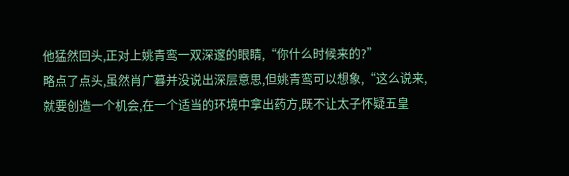他猛然回头,正对上姚青鸾一双深邃的眼睛,“你什么时候来的?”
略点了点头,虽然肖广暮并没说出深层意思,但姚青鸾可以想象,“这么说来,就要创造一个机会,在一个适当的环境中拿出药方,既不让太子怀疑五皇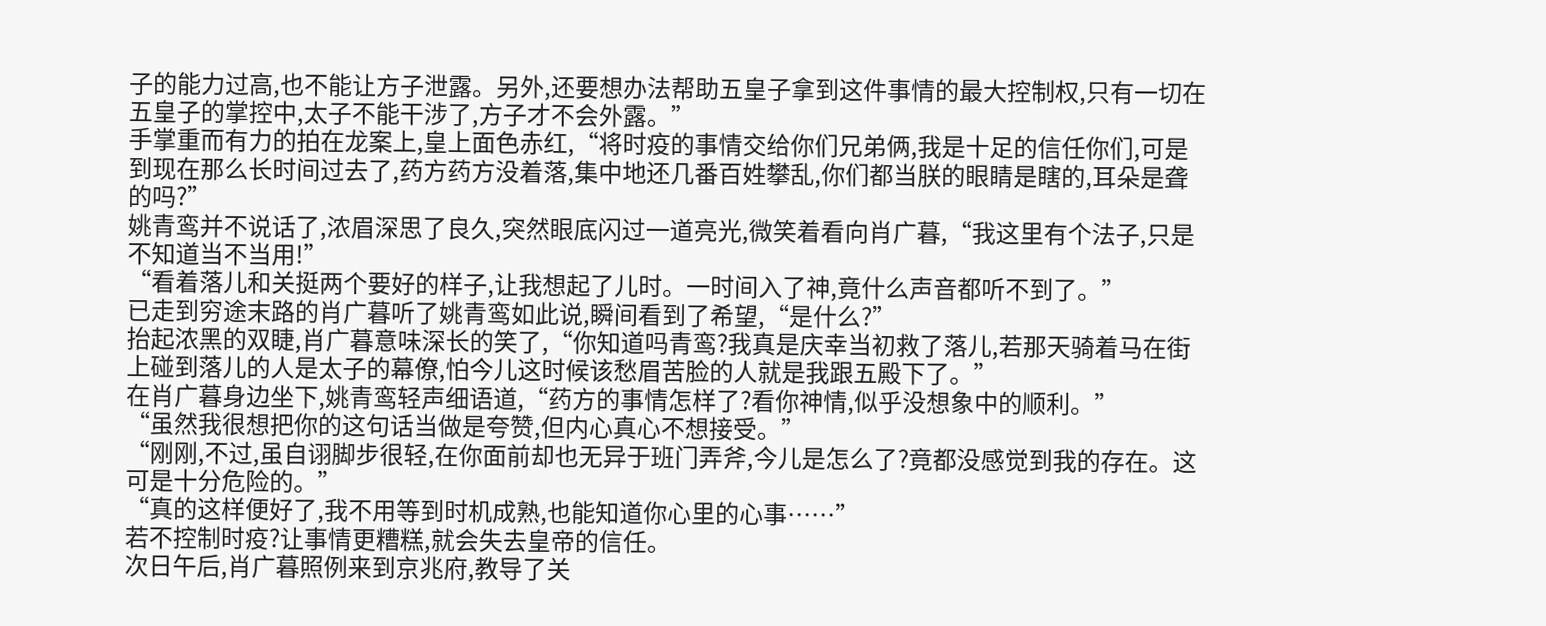子的能力过高,也不能让方子泄露。另外,还要想办法帮助五皇子拿到这件事情的最大控制权,只有一切在五皇子的掌控中,太子不能干涉了,方子才不会外露。”
手掌重而有力的拍在龙案上,皇上面色赤红,“将时疫的事情交给你们兄弟俩,我是十足的信任你们,可是到现在那么长时间过去了,药方药方没着落,集中地还几番百姓攀乱,你们都当朕的眼睛是瞎的,耳朵是聋的吗?”
姚青鸾并不说话了,浓眉深思了良久,突然眼底闪过一道亮光,微笑着看向肖广暮,“我这里有个法子,只是不知道当不当用!”
“看着落儿和关挺两个要好的样子,让我想起了儿时。一时间入了神,竟什么声音都听不到了。”
已走到穷途末路的肖广暮听了姚青鸾如此说,瞬间看到了希望,“是什么?”
抬起浓黑的双睫,肖广暮意味深长的笑了,“你知道吗青鸾?我真是庆幸当初救了落儿,若那天骑着马在街上碰到落儿的人是太子的幕僚,怕今儿这时候该愁眉苦脸的人就是我跟五殿下了。”
在肖广暮身边坐下,姚青鸾轻声细语道,“药方的事情怎样了?看你神情,似乎没想象中的顺利。”
“虽然我很想把你的这句话当做是夸赞,但内心真心不想接受。”
“刚刚,不过,虽自诩脚步很轻,在你面前却也无异于班门弄斧,今儿是怎么了?竟都没感觉到我的存在。这可是十分危险的。”
“真的这样便好了,我不用等到时机成熟,也能知道你心里的心事……”
若不控制时疫?让事情更糟糕,就会失去皇帝的信任。
次日午后,肖广暮照例来到京兆府,教导了关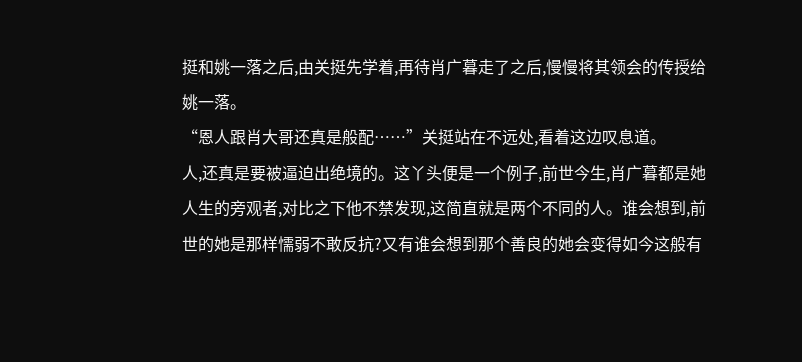挺和姚一落之后,由关挺先学着,再待肖广暮走了之后,慢慢将其领会的传授给姚一落。
“恩人跟肖大哥还真是般配……”关挺站在不远处,看着这边叹息道。
人,还真是要被逼迫出绝境的。这丫头便是一个例子,前世今生,肖广暮都是她人生的旁观者,对比之下他不禁发现,这简直就是两个不同的人。谁会想到,前世的她是那样懦弱不敢反抗?又有谁会想到那个善良的她会变得如今这般有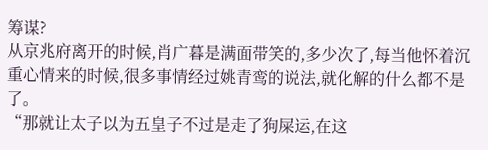筹谋?
从京兆府离开的时候,肖广暮是满面带笑的,多少次了,每当他怀着沉重心情来的时候,很多事情经过姚青鸾的说法,就化解的什么都不是了。
“那就让太子以为五皇子不过是走了狗屎运,在这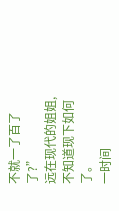不就一了百了了?”
远在现代的姐姐,不知道现下如何了。
一时间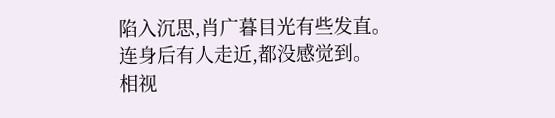陷入沉思,肖广暮目光有些发直。连身后有人走近,都没感觉到。
相视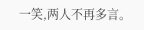一笑,两人不再多言。